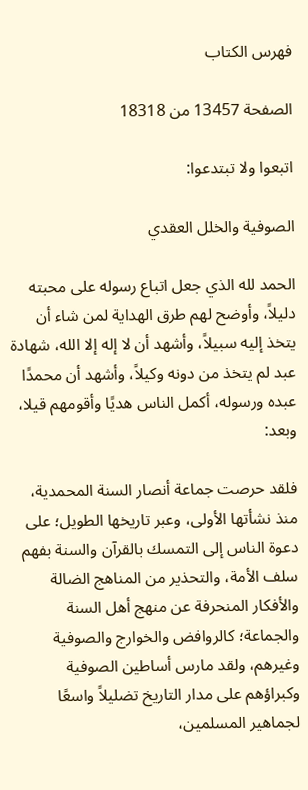فهرس الكتاب

الصفحة 13457 من 18318

اتبعوا ولا تبتدعوا:

الصوفية والخلل العقدي

الحمد لله الذي جعل اتباع رسوله على محبته دليلاً، وأوضح لهم طرق الهداية لمن شاء أن يتخذ إليه سبيلاً، وأشهد أن لا إله إلا الله، شهادة عبد لم يتخذ من دونه وكيلاً، وأشهد أن محمدًا عبده ورسوله، أكمل الناس هديًا وأقومهم قيلا، وبعد:

فلقد حرصت جماعة أنصار السنة المحمدية، منذ نشأتها الأولى، وعبر تاريخها الطويل؛ على دعوة الناس إلى التمسك بالقرآن والسنة بفهم سلف الأمة، والتحذير من المناهج الضالة والأفكار المنحرفة عن منهج أهل السنة والجماعة؛ كالروافض والخوارج والصوفية وغيرهم، ولقد مارس أساطين الصوفية وكبراؤهم على مدار التاريخ تضليلاً واسعًا لجماهير المسلمين،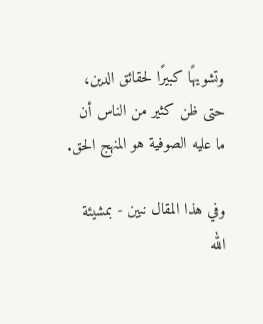وتشويهًا كبيرًا لحقائق الدين، حتى ظن كثير من الناس أن ما عليه الصوفية هو المنهج الحق.

وفي هذا المقال نبين - بمشيئة الله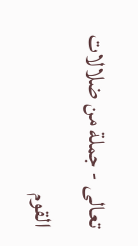تعالى - جملة من ضلالات القوم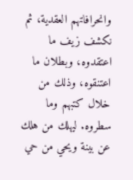وانحرافاتهم العقدية، ثم نكشف زيف ما اعتقدوه، وبطلان ما اعتنقوه، وذلك من خلال كتبهم وما سطروه. ليهلك من هلك عن بينة ويحي من حي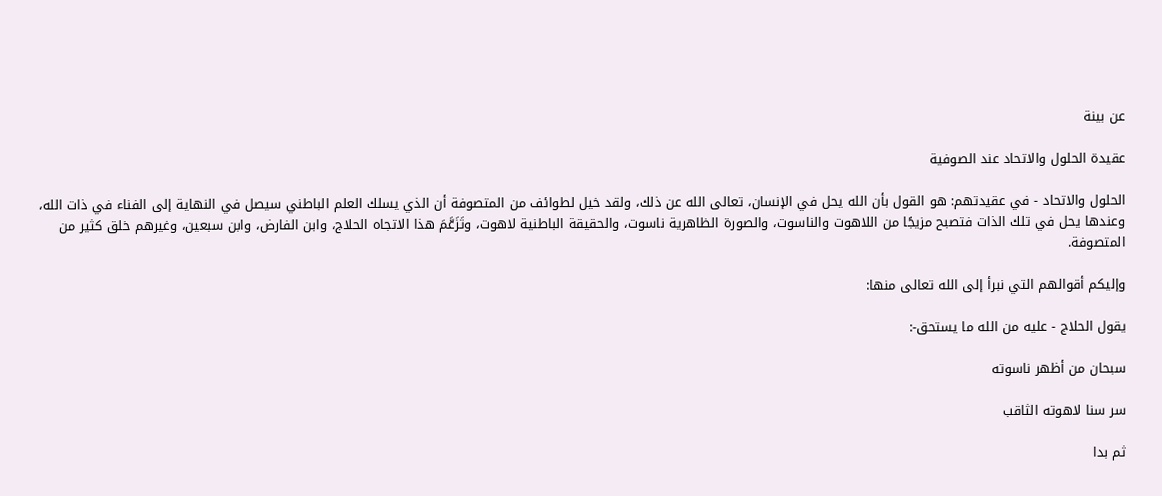عن بينة

عقيدة الحلول والاتحاد عند الصوفية

الحلول والاتحاد - في عقيدتهم: هو القول بأن الله يحل في الإنسان، تعالى الله عن ذلك، ولقد خيل لطوائف من المتصوفة أن الذي يسلك العلم الباطني سيصل في النهاية إلى الفناء في ذات الله، وعندها يحل في تلك الذات فتصبح مزيجًا من اللاهوت والناسوت، والصورة الظاهرية ناسوت، والحقيقة الباطنية لاهوت، وتَزَعَّمَ هذا الاتجاه الحلاج، وابن الفارض، وابن سبعين، وغيرهم خلق كثير من المتصوفة.

وإليكم أقوالهم التي نبرأ إلى الله تعالى منها:

يقول الحلاج - عليه من الله ما يستحق-:

سبحان من أظهر ناسوته

سر سنا لاهوته الثاقب

ثم بدا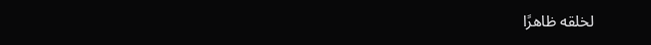لخلقه ظاهرًا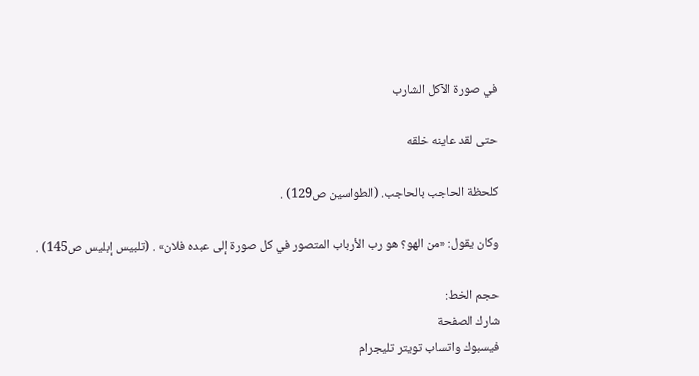في صورة الآكل الشارب

حتى لقد عاينه خلقه

كلحظة الحاجب بالحاجب. (الطواسين ص129) .

وكان يقول: «من الهو؟ هو رب الأرباب المتصور في كل صورة إلى عبده فلان» . (تلبيس إبليس ص145) .

حجم الخط:
شارك الصفحة
فيسبوك واتساب تويتر تليجرام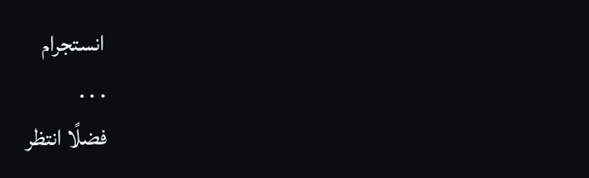انستجرام
. . .
فضلًا انتظر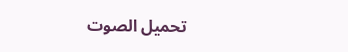تحميل الصوت